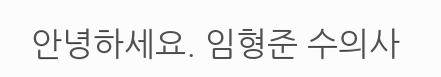안녕하세요. 임형준 수의사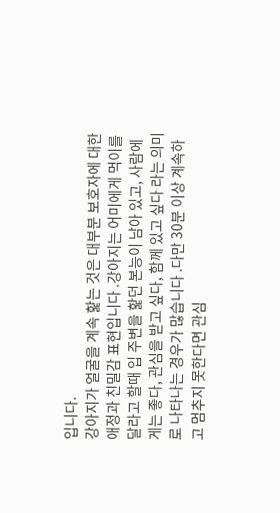입니다.
강아지가 얼굴을 계속 핥는 것은 대부분 보호자에 대한 애정과 친밀감 표현입니다 .강아지는 어미에게 먹이를 달라고 할때 입 주변을 핥던 본능이 남아 있고, 사람에게는 좋다, 관심을 받고 싶다, 함께 있고 싶다 라는 의미로 나타나는 경우가 많습니다 .다만 30분 이상 계속하고 멈추지 못한다면 관심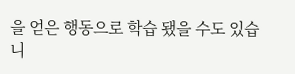을 얻은 행동으로 학습 됐을 수도 있습니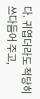다. 귀엽더라도 적당히 쓰다듬어 주고,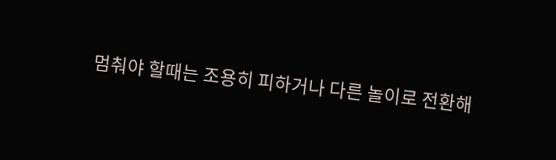멈춰야 할때는 조용히 피하거나 다른 놀이로 전환해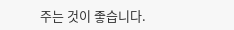주는 것이 좋습니다.